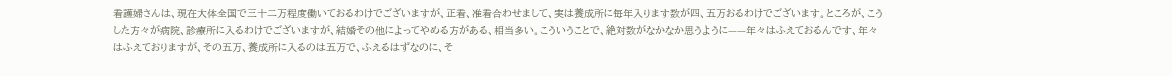看護婦さんは、現在大体全国で三十二万程度働いておるわけでございますが、正看、准看合わせまして、実は養成所に毎年入ります数が四、五万おるわけでございます。ところが、こうした方々が病院、診療所に入るわけでございますが、結婚その他によってやめる方がある、相当多い。こういうことで、絶対数がなかなか思うように——年々はふえておるんです、年々はふえておりますが、その五万、養成所に入るのは五万で、ふえるはずなのに、そ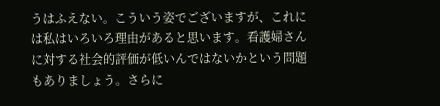うはふえない。こういう姿でございますが、これには私はいろいろ理由があると思います。看護婦さんに対する社会的評価が低いんではないかという問題もありましょう。さらに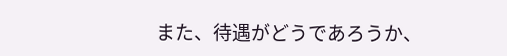また、待遇がどうであろうか、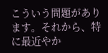こういう問題があります。それから、特に最近やか